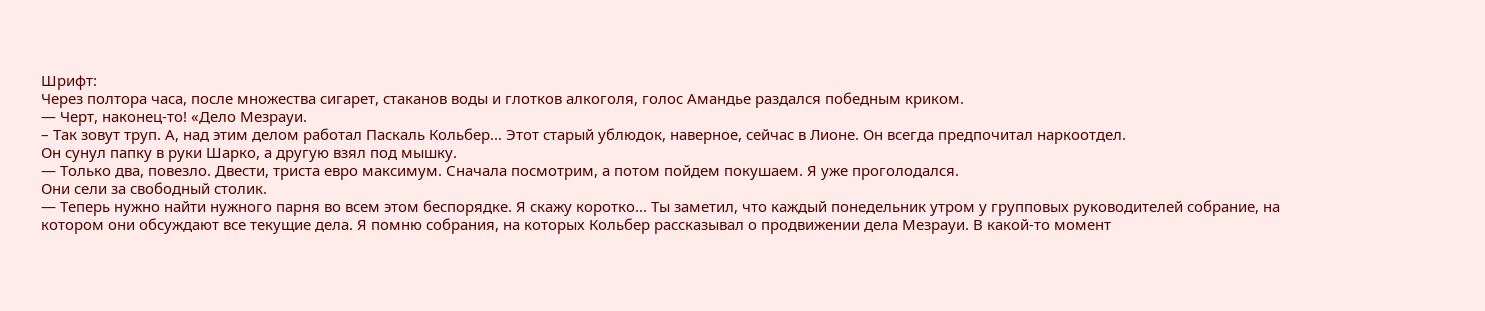Шрифт:
Через полтора часа, после множества сигарет, стаканов воды и глотков алкоголя, голос Амандье раздался победным криком.
— Черт, наконец-то! «Дело Мезрауи.
– Так зовут труп. А, над этим делом работал Паскаль Кольбер... Этот старый ублюдок, наверное, сейчас в Лионе. Он всегда предпочитал наркоотдел.
Он сунул папку в руки Шарко, а другую взял под мышку.
— Только два, повезло. Двести, триста евро максимум. Сначала посмотрим, а потом пойдем покушаем. Я уже проголодался.
Они сели за свободный столик.
— Теперь нужно найти нужного парня во всем этом беспорядке. Я скажу коротко... Ты заметил, что каждый понедельник утром у групповых руководителей собрание, на котором они обсуждают все текущие дела. Я помню собрания, на которых Кольбер рассказывал о продвижении дела Мезрауи. В какой-то момент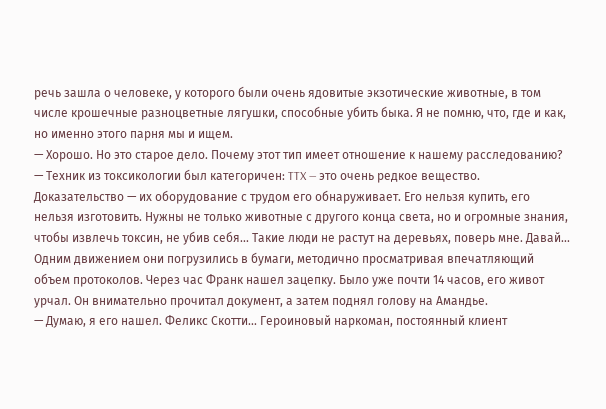речь зашла о человеке, у которого были очень ядовитые экзотические животные, в том числе крошечные разноцветные лягушки, способные убить быка. Я не помню, что, где и как, но именно этого парня мы и ищем.
— Хорошо. Но это старое дело. Почему этот тип имеет отношение к нашему расследованию?
— Техник из токсикологии был категоричен: TTX — это очень редкое вещество. Доказательство — их оборудование с трудом его обнаруживает. Его нельзя купить, его нельзя изготовить. Нужны не только животные с другого конца света, но и огромные знания, чтобы извлечь токсин, не убив себя... Такие люди не растут на деревьях, поверь мне. Давай...
Одним движением они погрузились в бумаги, методично просматривая впечатляющий объем протоколов. Через час Франк нашел зацепку. Было уже почти 14 часов, его живот урчал. Он внимательно прочитал документ, а затем поднял голову на Амандье.
— Думаю, я его нашел. Феликс Скотти... Героиновый наркоман, постоянный клиент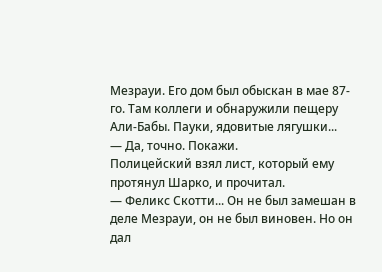Мезрауи. Его дом был обыскан в мае 87-го. Там коллеги и обнаружили пещеру Али-Бабы. Пауки, ядовитые лягушки...
— Да, точно. Покажи.
Полицейский взял лист, который ему протянул Шарко, и прочитал.
— Феликс Скотти... Он не был замешан в деле Мезрауи, он не был виновен. Но он дал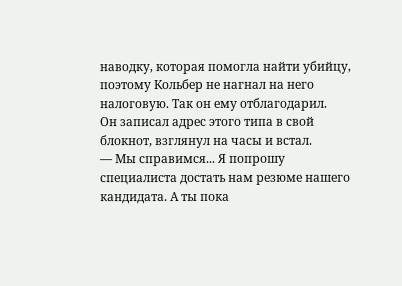наводку, которая помогла найти убийцу, поэтому Кольбер не нагнал на него налоговую. Так он ему отблагодарил.
Он записал адрес этого типа в свой блокнот, взглянул на часы и встал.
— Мы справимся... Я попрошу специалиста достать нам резюме нашего кандидата. А ты пока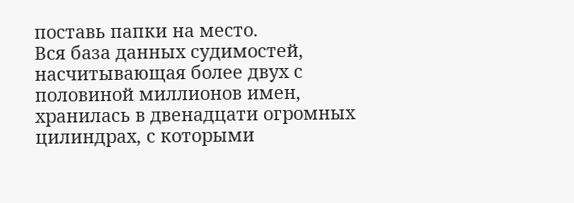поставь папки на место.
Вся база данных судимостей, насчитывающая более двух с половиной миллионов имен, хранилась в двенадцати огромных цилиндрах, с которыми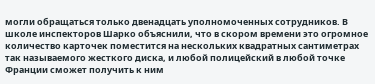могли обращаться только двенадцать уполномоченных сотрудников. В школе инспекторов Шарко объяснили, что в скором времени это огромное количество карточек поместится на нескольких квадратных сантиметрах так называемого жесткого диска, и любой полицейский в любой точке Франции сможет получить к ним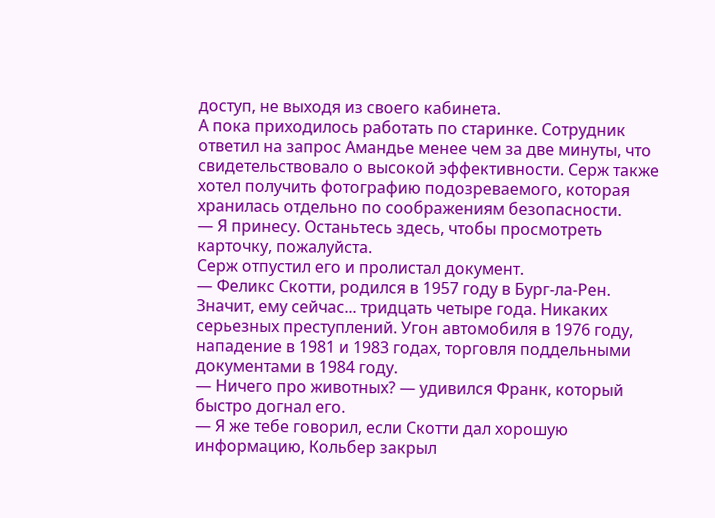доступ, не выходя из своего кабинета.
А пока приходилось работать по старинке. Сотрудник ответил на запрос Амандье менее чем за две минуты, что свидетельствовало о высокой эффективности. Серж также хотел получить фотографию подозреваемого, которая хранилась отдельно по соображениям безопасности.
— Я принесу. Останьтесь здесь, чтобы просмотреть карточку, пожалуйста.
Серж отпустил его и пролистал документ.
— Феликс Скотти, родился в 1957 году в Бург-ла-Рен. Значит, ему сейчас... тридцать четыре года. Никаких серьезных преступлений. Угон автомобиля в 1976 году, нападение в 1981 и 1983 годах, торговля поддельными документами в 1984 году.
— Ничего про животных? — удивился Франк, который быстро догнал его.
— Я же тебе говорил, если Скотти дал хорошую информацию, Кольбер закрыл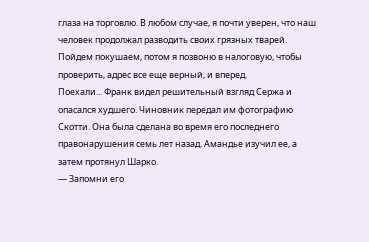глаза на торговлю. В любом случае, я почти уверен, что наш человек продолжал разводить своих грязных тварей. Пойдем покушаем, потом я позвоню в налоговую, чтобы проверить, адрес все еще верный, и вперед.
Поехали... Франк видел решительный взгляд Сержа и опасался худшего. Чиновник передал им фотографию Скотти. Она была сделана во время его последнего правонарушения семь лет назад. Амандье изучил ее, а затем протянул Шарко.
— Запомни его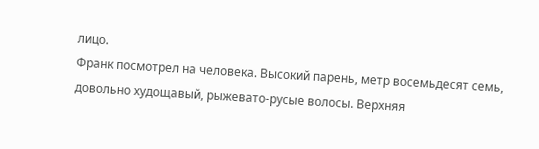лицо.
Франк посмотрел на человека. Высокий парень, метр восемьдесят семь, довольно худощавый, рыжевато-русые волосы. Верхняя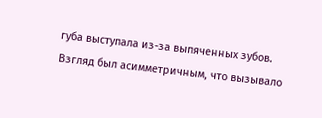губа выступала из-за выпяченных зубов. Взгляд был асимметричным, что вызывало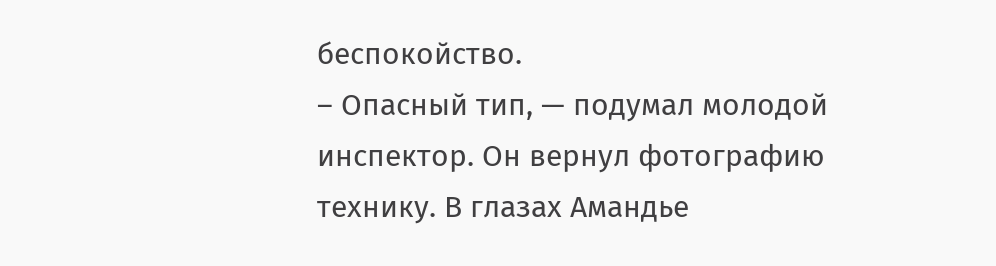беспокойство.
– Опасный тип, — подумал молодой инспектор. Он вернул фотографию технику. В глазах Амандье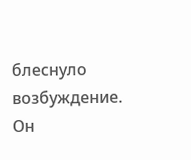блеснуло возбуждение. Он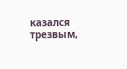казался трезвым,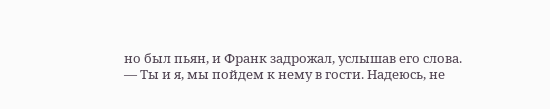но был пьян, и Франк задрожал, услышав его слова.
— Ты и я, мы пойдем к нему в гости. Надеюсь, не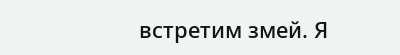встретим змей. Я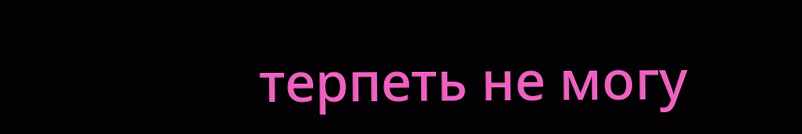терпеть не могу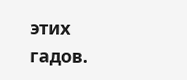этих гадов.